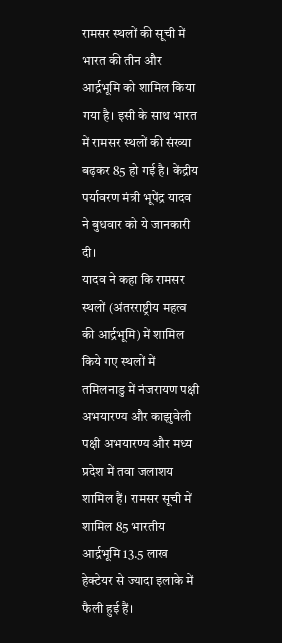रामसर स्थलों की सूची में भारत की तीन और आर्द्रभूमि को शामिल किया गया है। इसी के साथ भारत में रामसर स्थलों की संख्या बढ़कर 85 हो गई है। केंद्रीय पर्यावरण मंत्री भूपेंद्र यादव ने बुधवार को ये जानकारी दी।
यादव ने कहा कि रामसर स्थलों (अंतरराष्ट्रीय महत्व की आर्द्रभूमि) में शामिल किये गए स्थलों में तमिलनाडु में नंजरायण पक्षी अभयारण्य और काझुवेली पक्षी अभयारण्य और मध्य प्रदेश में तवा जलाशय शामिल हैं। रामसर सूची में शामिल 85 भारतीय आर्द्रभूमि 13.5 लाख हेक्टेयर से ज्यादा इलाके में फैली हुई हैं।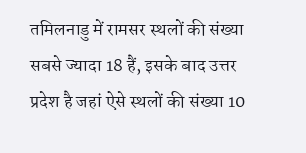तमिलनाडु में रामसर स्थलों की संख्या सबसे ज्यादा 18 हैं, इसके बाद उत्तर प्रदेश है जहां ऐसे स्थलों की संख्या 10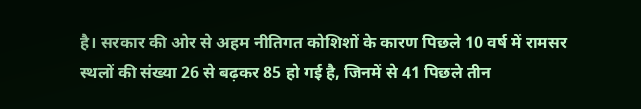है। सरकार की ओर से अहम नीतिगत कोशिशों के कारण पिछले 10 वर्ष में रामसर स्थलों की संख्या 26 से बढ़कर 85 हो गई है, जिनमें से 41 पिछले तीन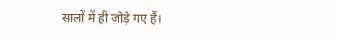सालों में ही जोड़े गए हैं।